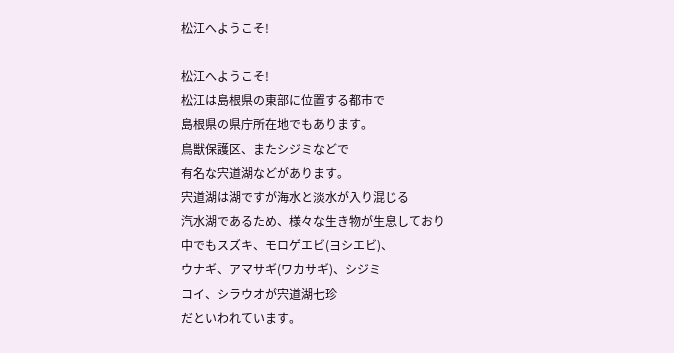松江へようこそ!

松江へようこそ!
松江は島根県の東部に位置する都市で
島根県の県庁所在地でもあります。
鳥獣保護区、またシジミなどで
有名な宍道湖などがあります。
宍道湖は湖ですが海水と淡水が入り混じる
汽水湖であるため、様々な生き物が生息しており
中でもスズキ、モロゲエビ(ヨシエビ)、
ウナギ、アマサギ(ワカサギ)、シジミ
コイ、シラウオが宍道湖七珍
だといわれています。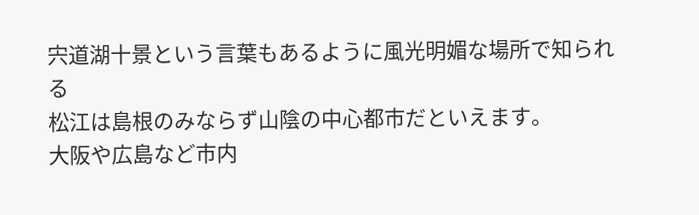宍道湖十景という言葉もあるように風光明媚な場所で知られる
松江は島根のみならず山陰の中心都市だといえます。
大阪や広島など市内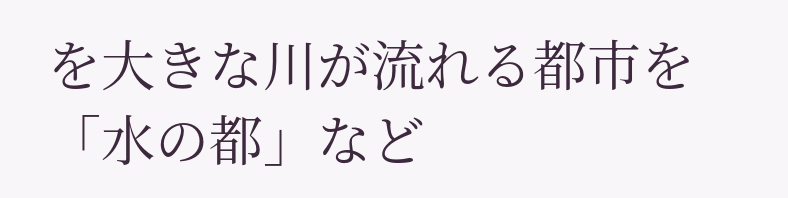を大きな川が流れる都市を「水の都」など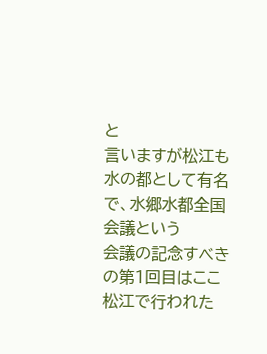と
言いますが松江も水の都として有名で、水郷水都全国会議という
会議の記念すべきの第1回目はここ松江で行われた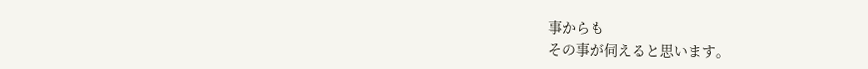事からも
その事が伺えると思います。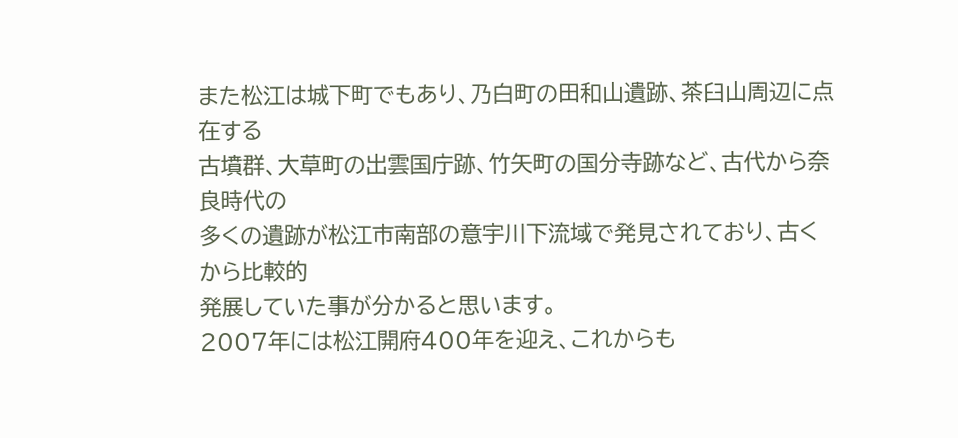また松江は城下町でもあり、乃白町の田和山遺跡、茶臼山周辺に点在する
古墳群、大草町の出雲国庁跡、竹矢町の国分寺跡など、古代から奈良時代の
多くの遺跡が松江市南部の意宇川下流域で発見されており、古くから比較的
発展していた事が分かると思います。
2007年には松江開府400年を迎え、これからも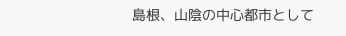島根、山陰の中心都市として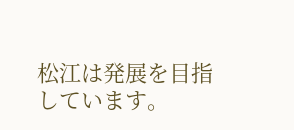松江は発展を目指しています。